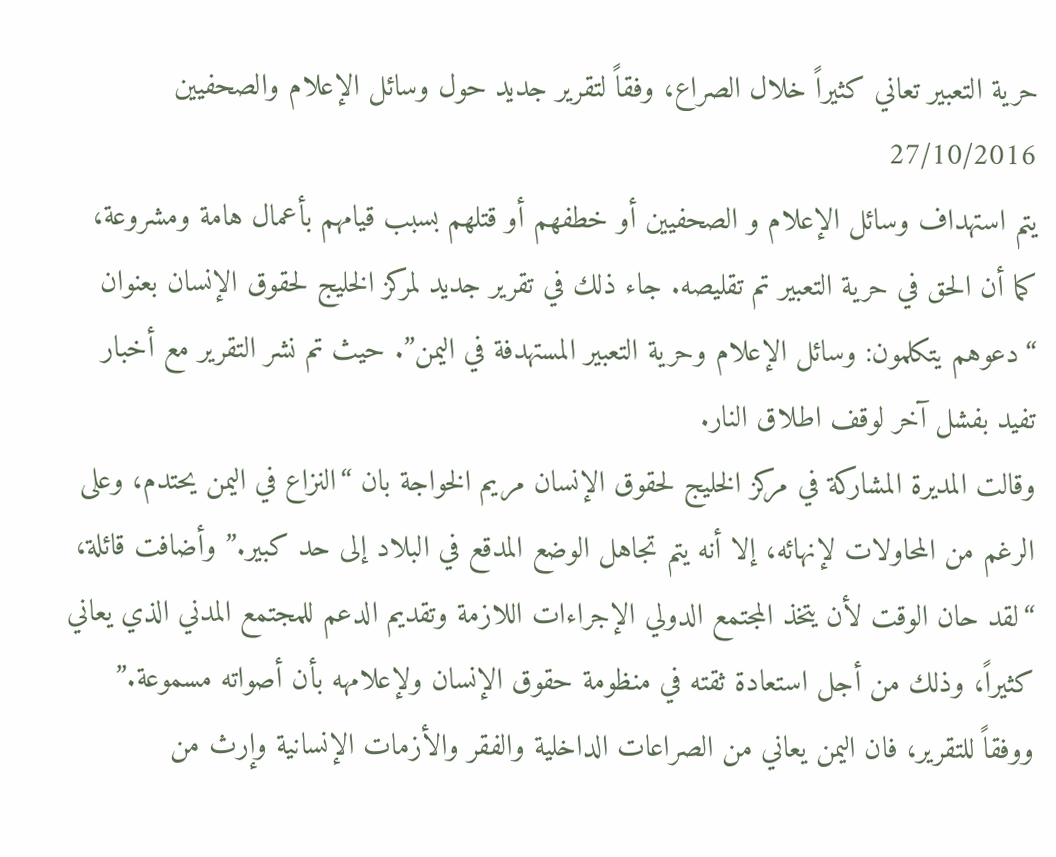حرية التعبير تعاني كثيراً خلال الصراع، وفقاً لتقرير جديد حول وسائل الإعلام والصحفيين
27/10/2016
يتم استهداف وسائل الإعلام و الصحفيين أو خطفهم أو قتلهم بسبب قيامهم بأعمال هامة ومشروعة، كما أن الحق في حرية التعبير تم تقليصه. جاء ذلك في تقرير جديد لمركز الخليج لحقوق الإنسان بعنوان “دعوهم يتكلمون: وسائل الإعلام وحرية التعبير المستهدفة في اليمن”. حيث تم نشر التقرير مع أخبار تفيد بفشل آخر لوقف اطلاق النار.
وقالت المديرة المشاركة في مركز الخليج لحقوق الإنسان مريم الخواجة بان “النزاع في اليمن يحتدم، وعلى الرغم من المحاولات لإنهائه، إلا أنه يتم تجاهل الوضع المدقع في البلاد إلى حد كبير.” وأضافت قائلة، “لقد حان الوقت لأن يتخذ المجتمع الدولي الإجراءات اللازمة وتقديم الدعم للمجتمع المدني الذي يعاني كثيراً، وذلك من أجل استعادة ثقته في منظومة حقوق الإنسان ولإعلامهه بأن أصواته مسموعة.”
ووفقاً للتقرير، فان اليمن يعاني من الصراعات الداخلية والفقر والأزمات الإنسانية وإرث من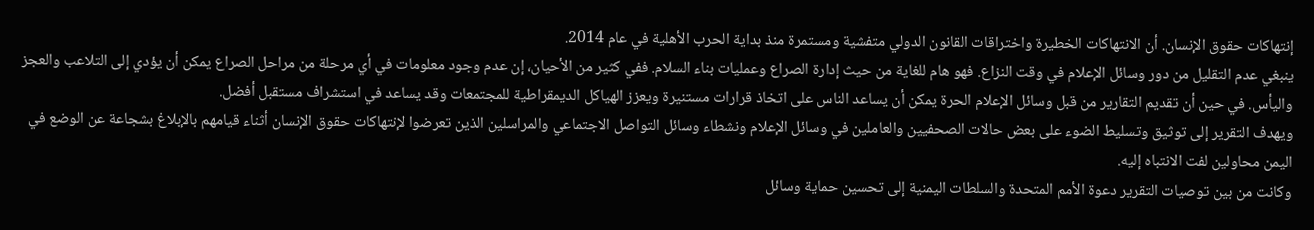إنتهاكات حقوق الإنسان. أن الانتهاكات الخطيرة واختراقات القانون الدولي متفشية ومستمرة منذ بداية الحرب الأهلية في عام 2014.
ينبغي عدم التقليل من دور وسائل الإعلام في وقت النزاع. فهو هام للغاية من حيث إدارة الصراع وعمليات بناء السلام. ففي كثير من الأحيان، إن عدم وجود معلومات في أي مرحلة من مراحل الصراع يمكن أن يؤدي إلى التلاعب والعجز واليأس. في حين أن تقديم التقارير من قبل وسائل الإعلام الحرة يمكن أن يساعد الناس على اتخاذ قرارات مستنيرة ويعزز الهياكل الديمقراطية للمجتمعات وقد يساعد في استشراف مستقبل أفضل.
ويهدف التقرير إلى توثيق وتسليط الضوء على بعض حالات الصحفيين والعاملين في وسائل الإعلام ونشطاء وسائل التواصل الاجتماعي والمراسلين الذين تعرضوا لإنتهاكات حقوق الإنسان أثناء قيامهم بالإبلاغ بشجاعة عن الوضع في اليمن محاولين لفت الانتباه إليه.
وكانت من بين توصيات التقرير دعوة الأمم المتحدة والسلطات اليمنية إلى تحسين حماية وسائل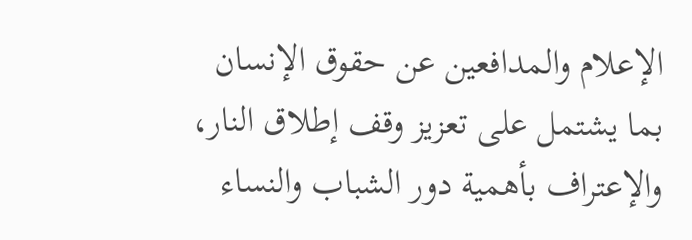الإعلام والمدافعين عن حقوق الإنسان بما يشتمل على تعزيز وقف إطلاق النار، والإعتراف بأهمية دور الشباب والنساء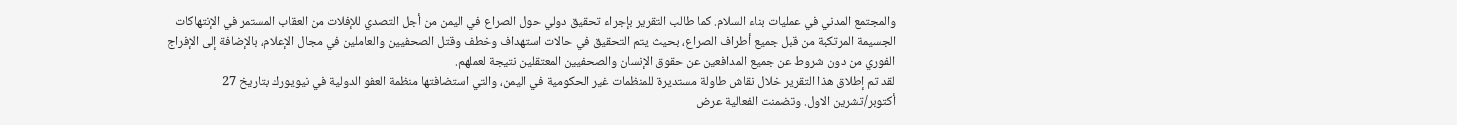والمجتمع المدني في عمليات بناء السلام. كما طالب التقرير بإجراء تحقيق دولي حول الصراع في اليمن من أجل التصدي للإفلات من العقاب المستمر في الإنتهاكات الجسيمة المرتكبة من قبل جميع أطراف الصراع، بحيث يتم التحقيق في حالات استهداف وخطف وقتل الصحفيين والعاملين في مجال الإعلام، بالإضافة إلى الإفراج الفوري من دون شروط عن جميع المدافعين عن حقوق الإنسان والصحفيين المعتقلين نتيجة لعملهم.
لقد تم إطلاق هذا التقرير خلال نقاش طاولة مستديرة للمنظمات غير الحكومية في اليمن، والتي استضافتها منظمة العفو الدولية في نيويورك بتاريخ 27 أكتوبر/تشرين الاول. وتضمنت الفعالية عرض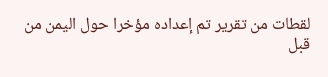لقطات من تقرير تم إعداده مؤخرا حول اليمن من قبل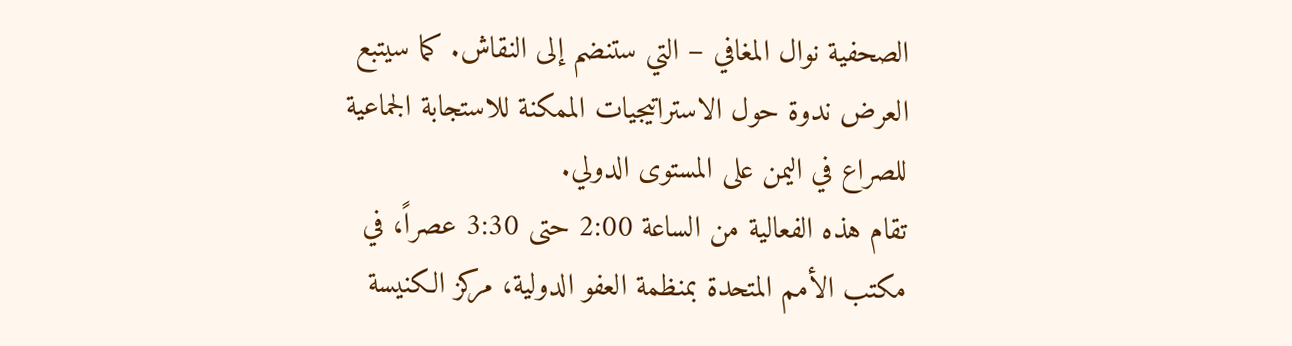الصحفية نوال المغافي – التي ستنضم إلى النقاش. كما سيتبع العرض ندوة حول الاستراتيجيات الممكنة للاستجابة الجماعية للصراع في اليمن على المستوى الدولي.
تقام هذه الفعالية من الساعة 2:00 حتى 3:30 عصراً، في مكتب الأمم المتحدة بمنظمة العفو الدولية، مركز الكنيسة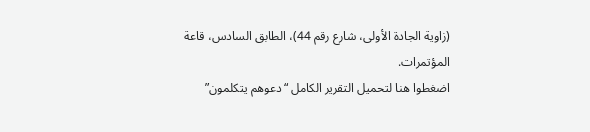(زاوية الجادة الأولى، شارع رقم 44)، الطابق السادس، قاعة المؤتمرات.
اضغطوا هنا لتحميل التقرير الكامل “دعوهم يتكلمون”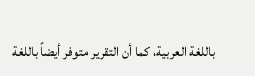باللغة العربية، كما أن التقرير متوفر أيضاً باللغة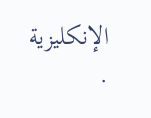الإنكليزية .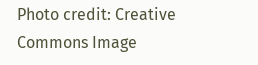Photo credit: Creative Commons Image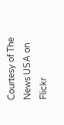Courtesy of The News USA on Flickr